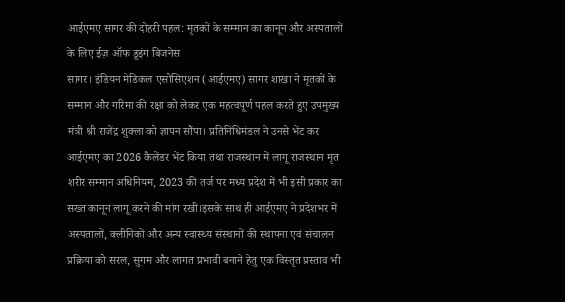आईएमए सागर की दोहरी पहल: मृतकों के सम्मान का कानून और अस्पतालों के लिए ईज़ ऑफ डूइंग बिजनेस
सागर। इंडियन मेडिकल एसोसिएशन (आईएमए) सागर शाखा ने मृतकों के सम्मान और गरिमा की रक्षा को लेकर एक महत्वपूर्ण पहल करते हुए उपमुख्य मंत्री श्री राजेंद्र शुक्ला को ज्ञापन सौंपा। प्रतिनिधिमंडल ने उनसे भेंट कर आईएमए का 2026 कैलेंडर भेंट किया तथा राजस्थान में लागू राजस्थान मृत शरीर सम्मान अधिनियम, 2023 की तर्ज पर मध्य प्रदेश में भी इसी प्रकार का सख्त कानून लागू करने की मांग रखी।इसके साथ ही आईएमए ने प्रदेशभर में अस्पतालों, क्लीनिकों और अन्य स्वास्थ्य संस्थानों की स्थापना एवं संचालन प्रक्रिया को सरल, सुगम और लागत प्रभावी बनाने हेतु एक विस्तृत प्रस्ताव भी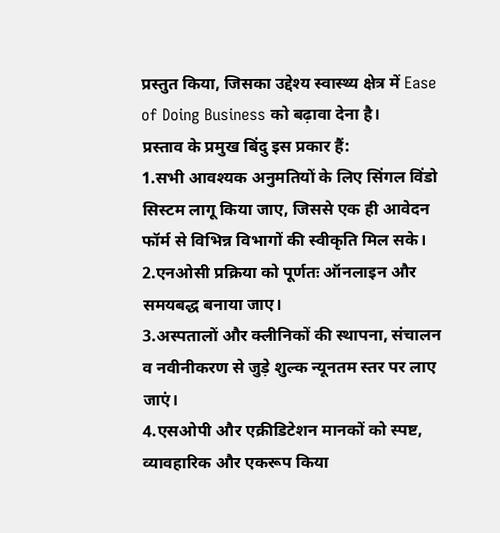प्रस्तुत किया, जिसका उद्देश्य स्वास्थ्य क्षेत्र में Ease of Doing Business को बढ़ावा देना है।
प्रस्ताव के प्रमुख बिंदु इस प्रकार हैं:
1.सभी आवश्यक अनुमतियों के लिए सिंगल विंडो सिस्टम लागू किया जाए, जिससे एक ही आवेदन फॉर्म से विभिन्न विभागों की स्वीकृति मिल सके।
2.एनओसी प्रक्रिया को पूर्णतः ऑनलाइन और समयबद्ध बनाया जाए।
3.अस्पतालों और क्लीनिकों की स्थापना, संचालन व नवीनीकरण से जुड़े शुल्क न्यूनतम स्तर पर लाए जाएं।
4.एसओपी और एक्रीडिटेशन मानकों को स्पष्ट, व्यावहारिक और एकरूप किया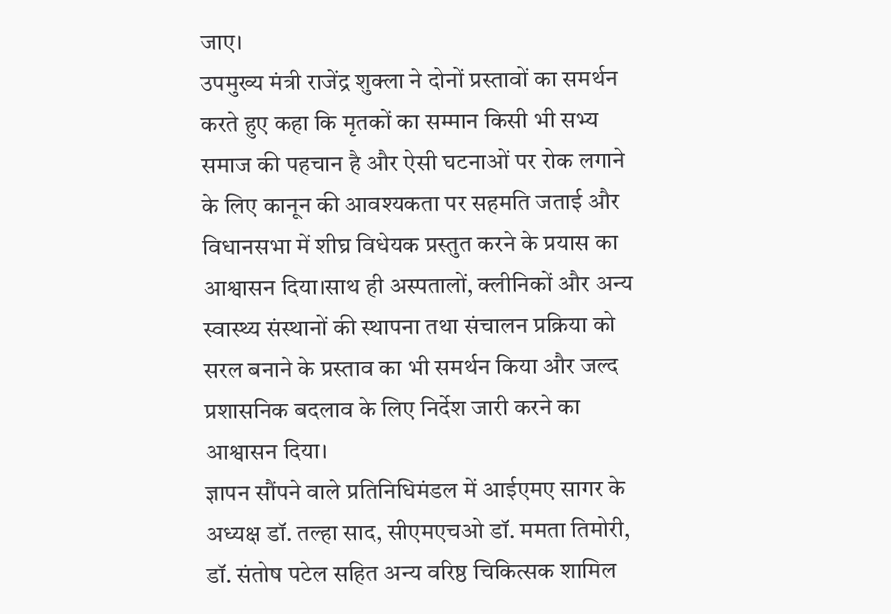जाए।
उपमुख्य मंत्री राजेंद्र शुक्ला ने दोनों प्रस्तावों का समर्थन करते हुए कहा कि मृतकों का सम्मान किसी भी सभ्य समाज की पहचान है और ऐसी घटनाओं पर रोक लगाने के लिए कानून की आवश्यकता पर सहमति जताई और विधानसभा में शीघ्र विधेयक प्रस्तुत करने के प्रयास का आश्वासन दिया।साथ ही अस्पतालों, क्लीनिकों और अन्य स्वास्थ्य संस्थानों की स्थापना तथा संचालन प्रक्रिया को सरल बनाने के प्रस्ताव का भी समर्थन किया और जल्द प्रशासनिक बदलाव के लिए निर्देश जारी करने का आश्वासन दिया।
ज्ञापन सौंपने वाले प्रतिनिधिमंडल में आईएमए सागर के अध्यक्ष डॉ. तल्हा साद, सीएमएचओ डॉ. ममता तिमोरी, डॉ. संतोष पटेल सहित अन्य वरिष्ठ चिकित्सक शामिल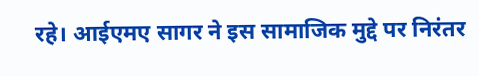रहे। आईएमए सागर ने इस सामाजिक मुद्दे पर निरंतर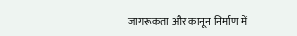जागरूकता और कानून निर्माण में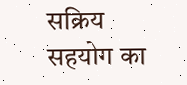सक्रिय सहयोग का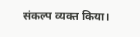संकल्प व्यक्त किया।